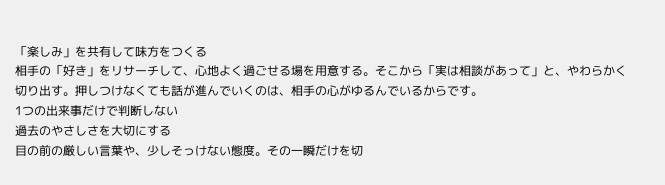「楽しみ」を共有して味方をつくる
相手の「好き」をリサーチして、心地よく過ごせる場を用意する。そこから「実は相談があって」と、やわらかく切り出す。押しつけなくても話が進んでいくのは、相手の心がゆるんでいるからです。
1つの出来事だけで判断しない
過去のやさしさを大切にする
目の前の厳しい言葉や、少しそっけない態度。その一瞬だけを切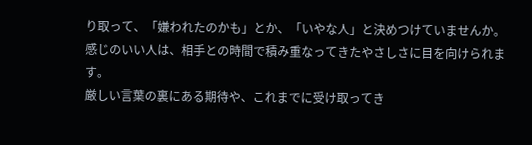り取って、「嫌われたのかも」とか、「いやな人」と決めつけていませんか。感じのいい人は、相手との時間で積み重なってきたやさしさに目を向けられます。
厳しい言葉の裏にある期待や、これまでに受け取ってき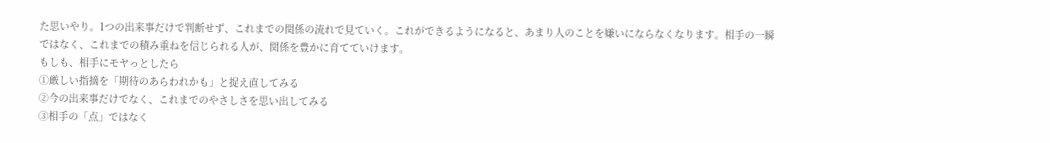た思いやり。1つの出来事だけで判断せず、これまでの関係の流れで見ていく。これができるようになると、あまり人のことを嫌いにならなくなります。相手の一瞬ではなく、これまでの積み重ねを信じられる人が、関係を豊かに育てていけます。
もしも、相手にモヤっとしたら
①厳しい指摘を「期待のあらわれかも」と捉え直してみる
②今の出来事だけでなく、これまでのやさしさを思い出してみる
③相手の「点」ではなく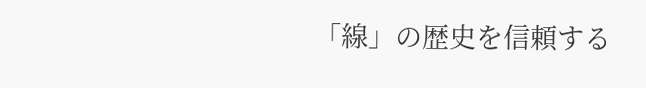「線」の歴史を信頼する